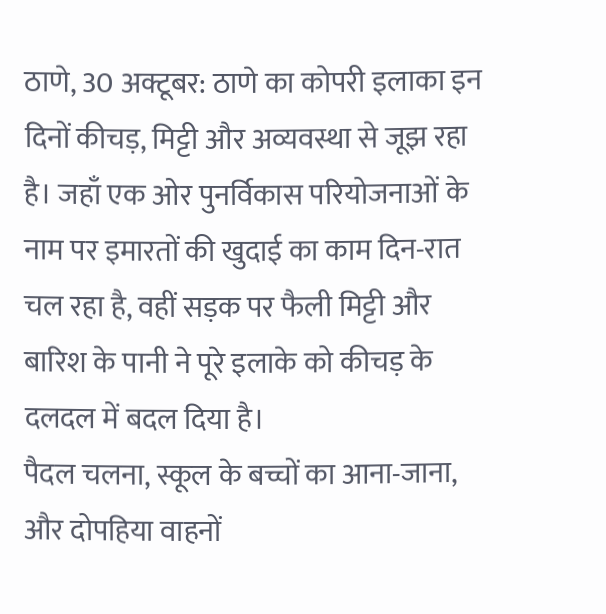ठाणे, 30 अक्टूबर: ठाणे का कोपरी इलाका इन दिनों कीचड़, मिट्टी और अव्यवस्था से जूझ रहा है। जहाँ एक ओर पुनर्विकास परियोजनाओं के नाम पर इमारतों की खुदाई का काम दिन-रात चल रहा है, वहीं सड़क पर फैली मिट्टी और बारिश के पानी ने पूरे इलाके को कीचड़ के दलदल में बदल दिया है।
पैदल चलना, स्कूल के बच्चों का आना-जाना, और दोपहिया वाहनों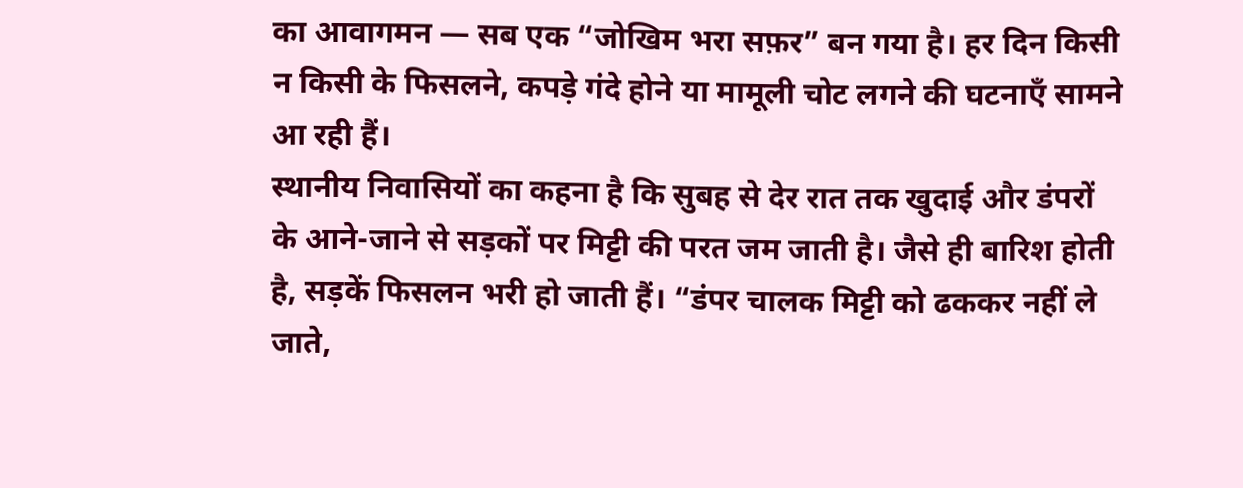का आवागमन — सब एक “जोखिम भरा सफ़र” बन गया है। हर दिन किसी न किसी के फिसलने, कपड़े गंदे होने या मामूली चोट लगने की घटनाएँ सामने आ रही हैं।
स्थानीय निवासियों का कहना है कि सुबह से देर रात तक खुदाई और डंपरों के आने-जाने से सड़कों पर मिट्टी की परत जम जाती है। जैसे ही बारिश होती है, सड़कें फिसलन भरी हो जाती हैं। “डंपर चालक मिट्टी को ढककर नहीं ले जाते,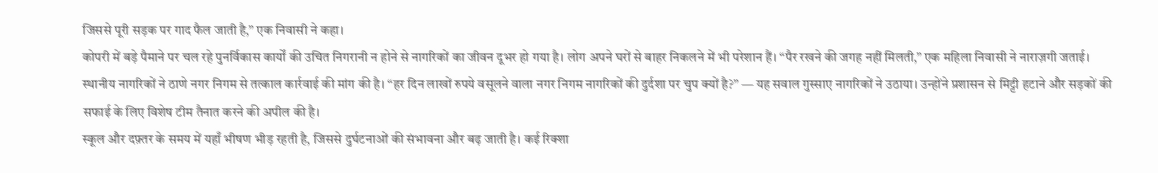जिससे पूरी सड़क पर गाद फैल जाती है,” एक निवासी ने कहा।
कोपरी में बड़े पैमाने पर चल रहे पुनर्विकास कार्यों की उचित निगरानी न होने से नागरिकों का जीवन दूभर हो गया है। लोग अपने घरों से बाहर निकलने में भी परेशान हैं। “पैर रखने की जगह नहीं मिलती,” एक महिला निवासी ने नाराज़गी जताई।
स्थानीय नागरिकों ने ठाणे नगर निगम से तत्काल कार्रवाई की मांग की है। “हर दिन लाखों रुपये वसूलने वाला नगर निगम नागरिकों की दुर्दशा पर चुप क्यों है?” — यह सवाल गुस्साए नागरिकों ने उठाया। उन्होंने प्रशासन से मिट्टी हटाने और सड़कों की सफाई के लिए विशेष टीम तैनात करने की अपील की है।
स्कूल और दफ़्तर के समय में यहाँ भीषण भीड़ रहती है, जिससे दुर्घटनाओं की संभावना और बढ़ जाती है। कई रिक्शा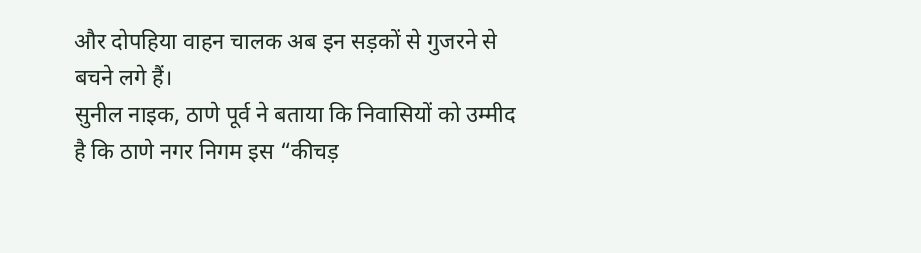और दोपहिया वाहन चालक अब इन सड़कों से गुजरने से बचने लगे हैं।
सुनील नाइक, ठाणे पूर्व ने बताया कि निवासियों को उम्मीद है कि ठाणे नगर निगम इस “कीचड़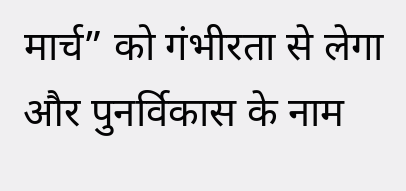मार्च” को गंभीरता से लेगा और पुनर्विकास के नाम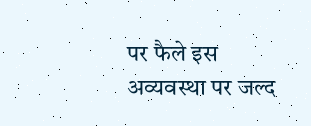पर फैले इस अव्यवस्था पर जल्द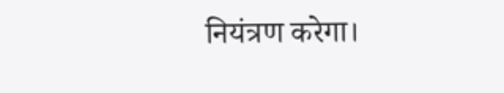नियंत्रण करेगा।